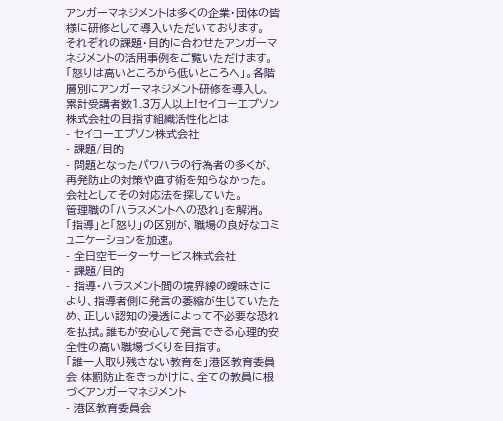アンガーマネジメントは多くの企業・団体の皆様に研修として導入いただいております。
それぞれの課題・目的に合わせたアンガーマネジメントの活用事例をご覧いただけます。
「怒りは高いところから低いところへ」。各階層別にアンガーマネジメント研修を導入し、累計受講者数1.3万人以上!セイコーエプソン株式会社の目指す組織活性化とは
- セイコーエプソン株式会社
- 課題/目的
- 問題となったパワハラの行為者の多くが、再発防止の対策や直す術を知らなかった。
会社としてその対応法を探していた。
管理職の「ハラスメントへの恐れ」を解消。「指導」と「怒り」の区別が、職場の良好なコミュニケーションを加速。
- 全日空モーターサービス株式会社
- 課題/目的
- 指導・ハラスメント間の境界線の曖昧さにより、指導者側に発言の萎縮が生じていたため、正しい認知の浸透によって不必要な恐れを払拭。誰もが安心して発言できる心理的安全性の高い職場づくりを目指す。
「誰一人取り残さない教育を」港区教育委員会 体罰防止をきっかけに、全ての教員に根づくアンガーマネジメント
- 港区教育委員会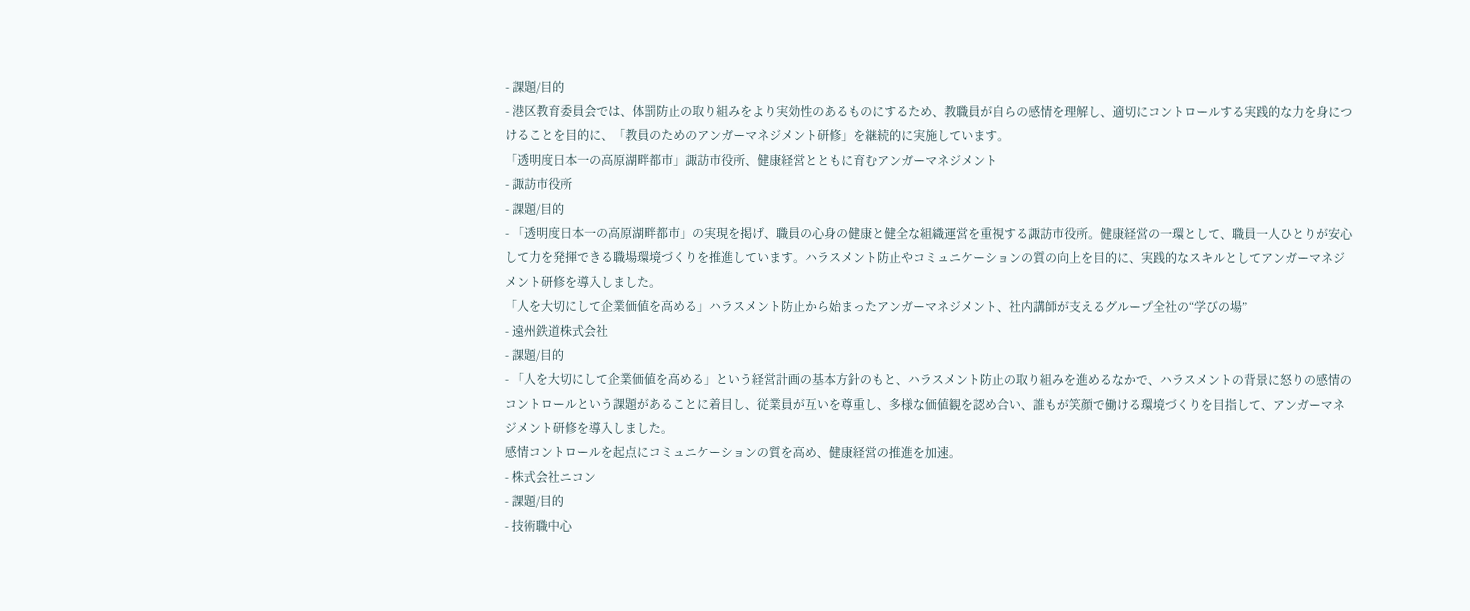- 課題/目的
- 港区教育委員会では、体罰防止の取り組みをより実効性のあるものにするため、教職員が自らの感情を理解し、適切にコントロールする実践的な力を身につけることを目的に、「教員のためのアンガーマネジメント研修」を継続的に実施しています。
「透明度日本一の高原湖畔都市」諏訪市役所、健康経営とともに育むアンガーマネジメント
- 諏訪市役所
- 課題/目的
- 「透明度日本一の高原湖畔都市」の実現を掲げ、職員の心身の健康と健全な組織運営を重視する諏訪市役所。健康経営の一環として、職員一人ひとりが安心して力を発揮できる職場環境づくりを推進しています。ハラスメント防止やコミュニケーションの質の向上を目的に、実践的なスキルとしてアンガーマネジメント研修を導入しました。
「人を大切にして企業価値を高める」ハラスメント防止から始まったアンガーマネジメント、社内講師が支えるグループ全社の“学びの場”
- 遠州鉄道株式会社
- 課題/目的
- 「人を大切にして企業価値を高める」という経営計画の基本方針のもと、ハラスメント防止の取り組みを進めるなかで、ハラスメントの背景に怒りの感情のコントロールという課題があることに着目し、従業員が互いを尊重し、多様な価値観を認め合い、誰もが笑顔で働ける環境づくりを目指して、アンガーマネジメント研修を導入しました。
感情コントロールを起点にコミュニケーションの質を高め、健康経営の推進を加速。
- 株式会社ニコン
- 課題/目的
- 技術職中心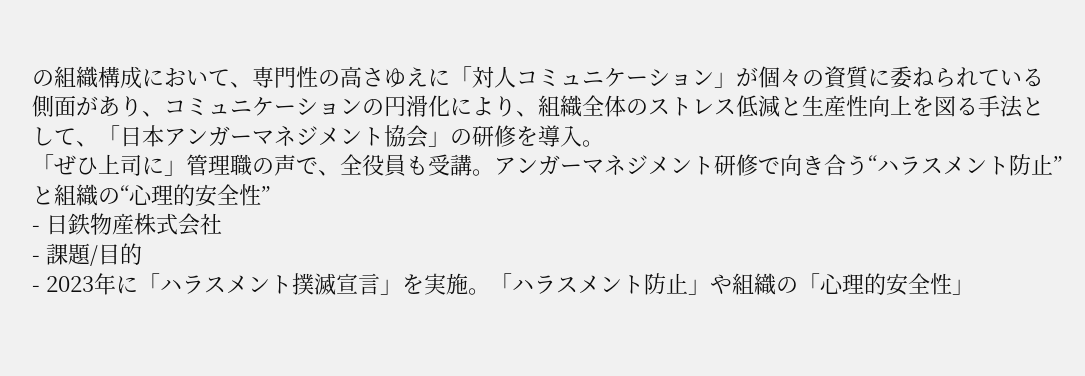の組織構成において、専門性の高さゆえに「対人コミュニケーション」が個々の資質に委ねられている側面があり、コミュニケーションの円滑化により、組織全体のストレス低減と生産性向上を図る手法として、「日本アンガーマネジメント協会」の研修を導入。
「ぜひ上司に」管理職の声で、全役員も受講。アンガーマネジメント研修で向き合う“ハラスメント防止”と組織の“心理的安全性”
- 日鉄物産株式会社
- 課題/目的
- 2023年に「ハラスメント撲滅宣言」を実施。「ハラスメント防止」や組織の「心理的安全性」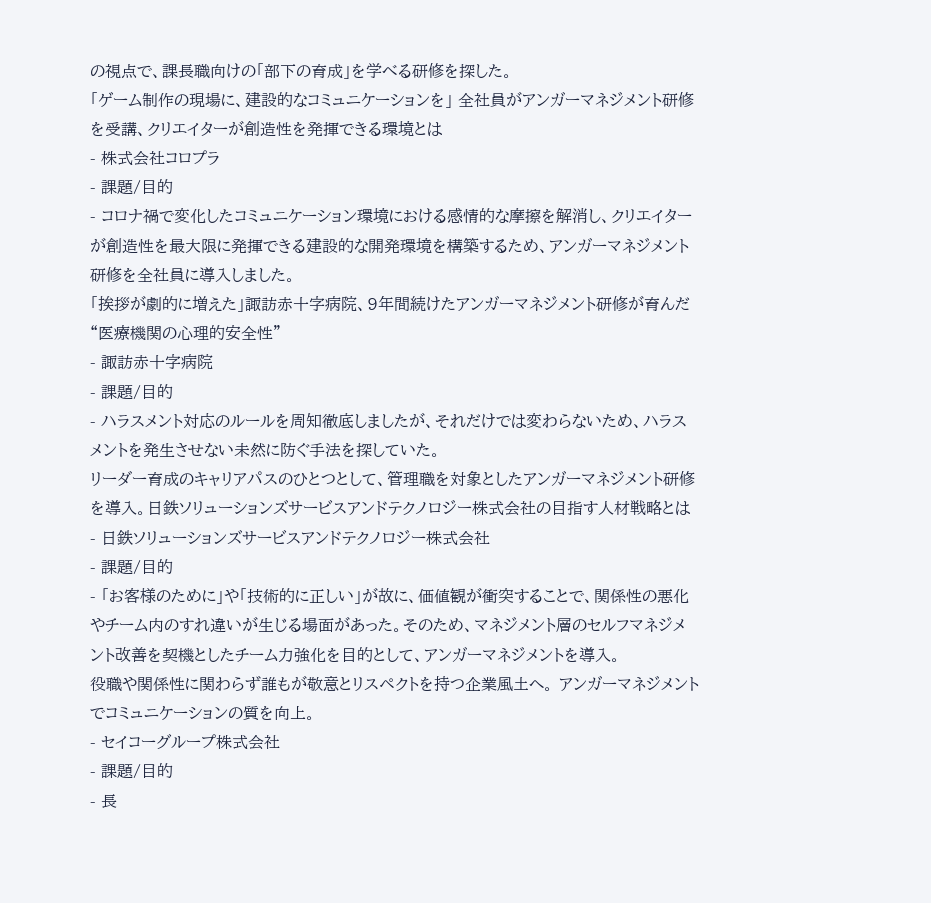の視点で、課長職向けの「部下の育成」を学べる研修を探した。
「ゲーム制作の現場に、建設的なコミュニケーションを」 全社員がアンガーマネジメント研修を受講、クリエイターが創造性を発揮できる環境とは
- 株式会社コロプラ
- 課題/目的
- コロナ禍で変化したコミュニケーション環境における感情的な摩擦を解消し、クリエイターが創造性を最大限に発揮できる建設的な開発環境を構築するため、アンガーマネジメント研修を全社員に導入しました。
「挨拶が劇的に増えた」諏訪赤十字病院、9年間続けたアンガーマネジメント研修が育んだ“医療機関の心理的安全性”
- 諏訪赤十字病院
- 課題/目的
- ハラスメント対応のルールを周知徹底しましたが、それだけでは変わらないため、ハラスメントを発生させない未然に防ぐ手法を探していた。
リーダー育成のキャリアパスのひとつとして、管理職を対象としたアンガーマネジメント研修を導入。日鉄ソリューションズサービスアンドテクノロジー株式会社の目指す人材戦略とは
- 日鉄ソリューションズサービスアンドテクノロジー株式会社
- 課題/目的
- 「お客様のために」や「技術的に正しい」が故に、価値観が衝突することで、関係性の悪化やチーム内のすれ違いが生じる場面があった。そのため、マネジメント層のセルフマネジメント改善を契機としたチーム力強化を目的として、アンガーマネジメントを導入。
役職や関係性に関わらず誰もが敬意とリスペクトを持つ企業風土へ。 アンガーマネジメントでコミュニケーションの質を向上。
- セイコーグループ株式会社
- 課題/目的
- 長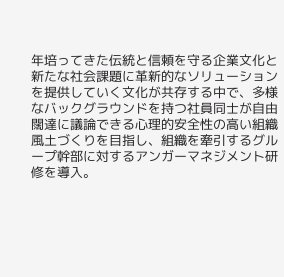年培ってきた伝統と信頼を守る企業文化と新たな社会課題に革新的なソリューションを提供していく文化が共存する中で、多様なバックグラウンドを持つ社員同士が自由闊達に議論できる心理的安全性の高い組織風土づくりを目指し、組織を牽引するグループ幹部に対するアンガーマネジメント研修を導入。